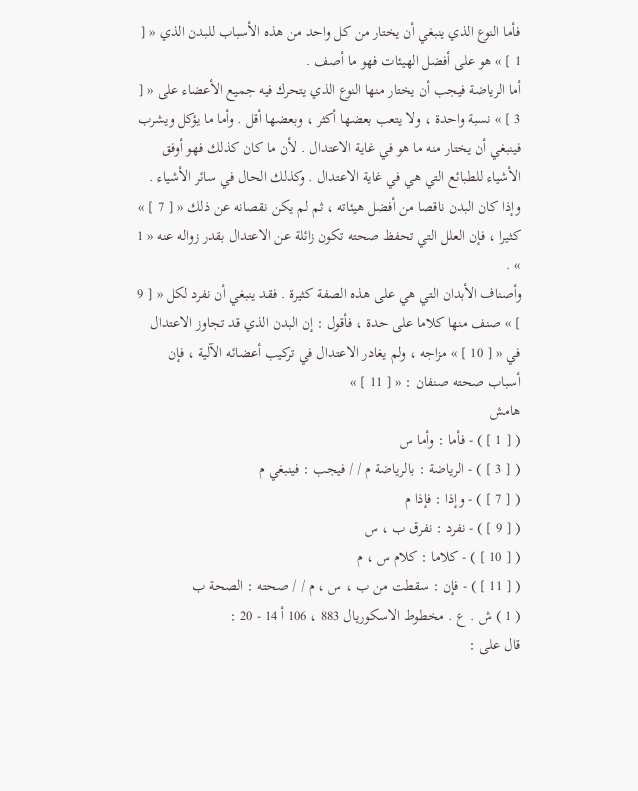فأما النوع الذي ينبغي أن يختار من كل واحد من هذه الأسباب للبدن الذي « [ 1 ] » هو على أفضل الهيئات فهو ما أصف .
أما الرياضة فيجب أن يختار منها النوع الذي يتحرك فيه جميع الأعضاء على « [ 3 ] » نسبة واحدة ، ولا يتعب بعضها أكثر ، وبعضها أقل . وأما ما يؤكل ويشرب فينبغي أن يختار منه ما هو في غاية الاعتدال . لأن ما كان كذلك فهو أوفق الأشياء للطبائع التي هي في غاية الاعتدال . وكذلك الحال في سائر الأشياء .
وإذا كان البدن ناقصا من أفضل هيئاته ، ثم لم يكن نقصانه عن ذلك « [ 7 ] » كثيرا ، فإن العلل التي تحفظ صحته تكون زائلة عن الاعتدال بقدر زواله عنه « 1 » .
وأصناف الأبدان التي هي على هذه الصفة كثيرة . فقد ينبغي أن نفرد لكل « [ 9 ] » صنف منها كلاما على حدة ، فأقول : إن البدن الذي قد تجاوز الاعتدال في « [ 10 ] » مزاجه ، ولم يغادر الاعتدال في تركيب أعضائه الآلية ، فإن أسباب صحته صنفان : « [ 11 ] »
هامش
( [ 1 ] ) - فأما : وأما س
( [ 3 ] ) - الرياضة : بالرياضة م / / فيجب : فينبغي م
( [ 7 ] ) - وإذا : فإذا م
( [ 9 ] ) - نفرد : نفرق ب ، س
( [ 10 ] ) - كلاما : كلام س ، م
( [ 11 ] ) - فإن : سقطت من ب ، س ، م / / صحته : الصحة ب
( 1 ) ش . ع . مخطوط الاسكوريال 883 ، 106 أ 14 - 20 :
قال على :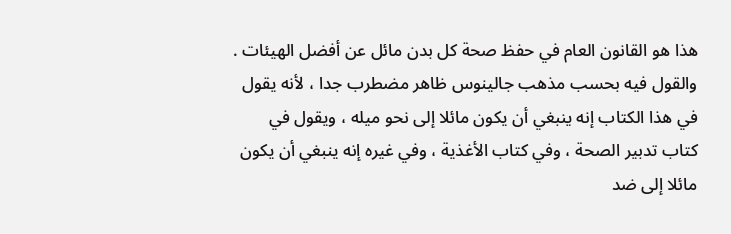هذا هو القانون العام في حفظ صحة كل بدن مائل عن أفضل الهيئات . والقول فيه بحسب مذهب جالينوس ظاهر مضطرب جدا ، لأنه يقول في هذا الكتاب إنه ينبغي أن يكون مائلا إلى نحو ميله ، ويقول في كتاب تدبير الصحة ، وفي كتاب الأغذية ، وفي غيره إنه ينبغي أن يكون مائلا إلى ضد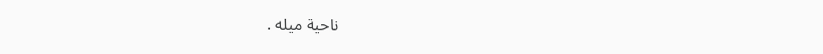ناحية ميله .